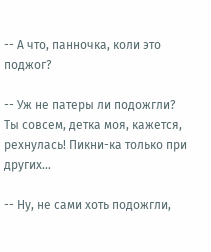-- А что, панночка, коли это поджог?

-- Уж не патеры ли подожгли? Ты совсем, детка моя, кажется, рехнулась! Пикни-ка только при других...

-- Ну, не сами хоть подожгли,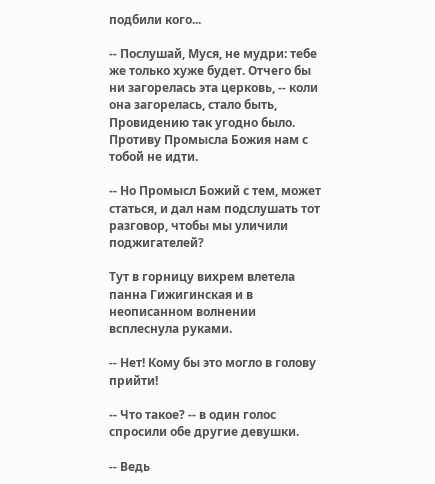подбили кого...

-- Послушай, Муся, не мудри: тебе же только хуже будет. Отчего бы ни загорелась эта церковь, -- коли она загорелась, стало быть, Провидению так угодно было. Противу Промысла Божия нам с тобой не идти.

-- Но Промысл Божий с тем, может статься, и дал нам подслушать тот разговор, чтобы мы уличили поджигателей?

Тут в горницу вихрем влетела панна Гижигинская и в неописанном волнении всплеснула руками.

-- Нет! Кому бы это могло в голову прийти!

-- Что такое? -- в один голос спросили обе другие девушки.

-- Ведь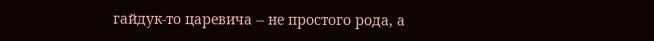гайдук-то царевича -- не простого рода, а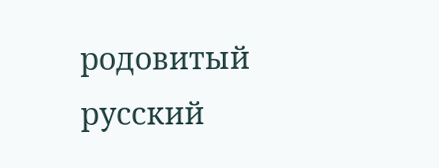родовитый русский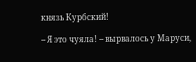князь Курбский!

-- Я это чуяла! -- вырвалось у Маруси,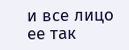и все лицо ее так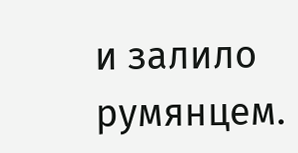и залило румянцем.